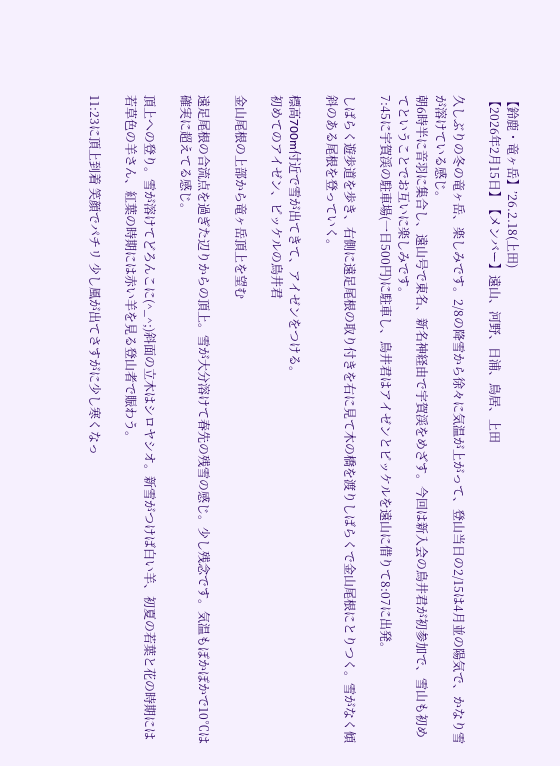【鈴鹿・竜ヶ岳】’26.2.18(上田)
【2026年2月15日】【メンバー】遠山、河野、日浦、鳥居、上田

久しぶりの冬の竜ヶ岳、楽しみです。2/8の降雪から徐々に気温が上がって、登山当日の2/15は4月並の陽気で、かなり雪が溶けている感じ。
朝6時半に音羽に集合し、遠山号で東名、新名神経由で宇賀渓をめざす。今回は新入会の鳥井君が初参加で、雪山も初めてということでお互いに楽しみです。
7:45に宇賀渓の駐車場(一日500円)に駐車し、鳥井君はアイゼンとピッケルを遠山に借りて8:07に出発。

しばらく遊歩道を歩き、右側に遠足尾根の取り付きを右に見て木の橋を渡りしばらくで金山尾根にとりつく。雪がなく傾斜のある尾根を登っていく。

標高700m付近で雪が出てきて、アイゼンをつける。
初めてのアイゼン、ピッケルの鳥井君

金山尾根の上部から竜ヶ岳頂上を望む

遠足尾根の合流点を過ぎた辺りからの頂上。雪が大分溶けて春先の残雪の感じ。少し残念です。気温もぽかぽかで10℃は確実に超えてる感じ。

頂上への登り。雪が溶けてどろんこに(^_^;)斜面の立木はシロヤシオ。新雪がつけば白い羊、初夏の若葉と花の時期には若草色の羊さん、紅葉の時期には赤い羊を見る登山者で賑わう。

11:23に頂上到着 笑顔でパチリ 少し風が出てさすがに少し寒くなっ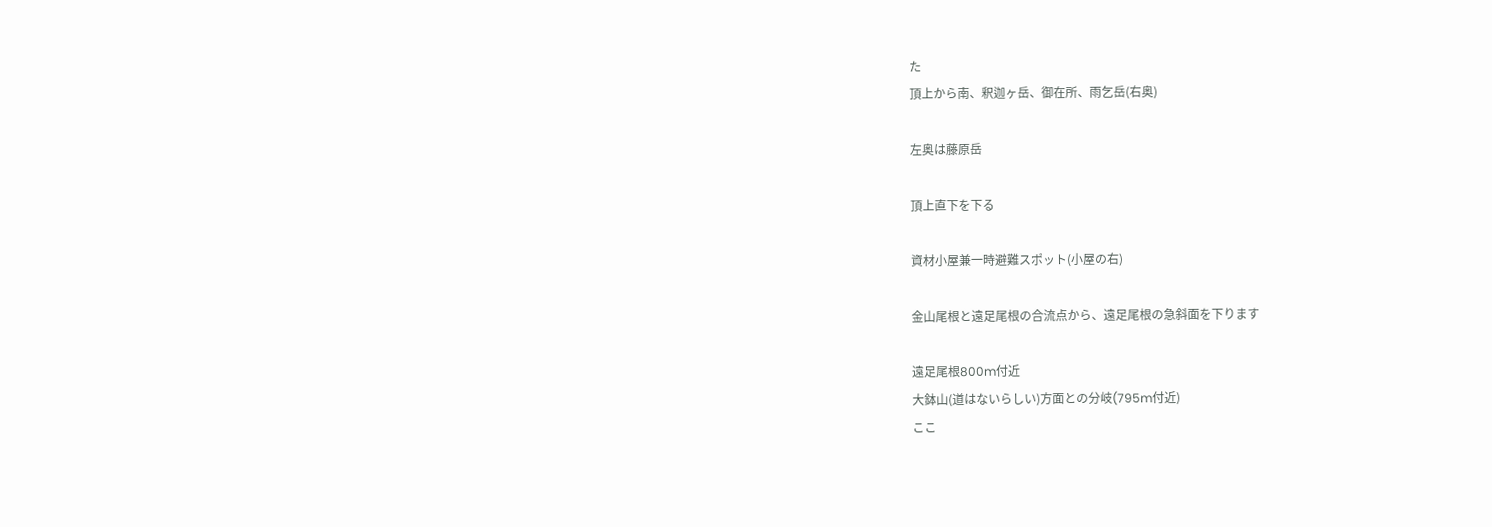た
頂上から南、釈迦ヶ岳、御在所、雨乞岳(右奥)

左奥は藤原岳

頂上直下を下る

資材小屋兼一時避難スポット(小屋の右)

金山尾根と遠足尾根の合流点から、遠足尾根の急斜面を下ります

遠足尾根800m付近
大鉢山(道はないらしい)方面との分岐(795m付近)
ここ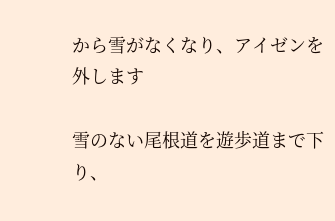から雪がなくなり、アイゼンを外します

雪のない尾根道を遊歩道まで下り、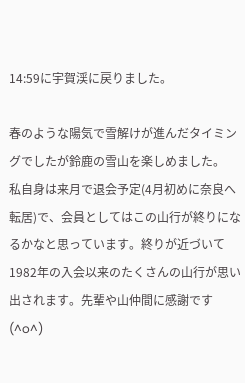14:59に宇賀渓に戻りました。

春のような陽気で雪解けが進んだタイミングでしたが鈴鹿の雪山を楽しめました。
私自身は来月で退会予定(4月初めに奈良へ転居)で、会員としてはこの山行が終りになるかなと思っています。終りが近づいて1982年の入会以来のたくさんの山行が思い出されます。先輩や山仲間に感謝です(^o^)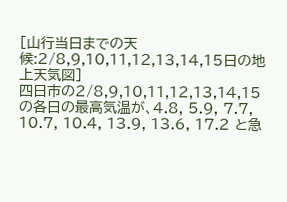[山行当日までの天候:2/8,9,10,11,12,13,14,15日の地上天気図]
四日市の2/8,9,10,11,12,13,14,15の各日の最高気温が、4.8, 5.9, 7.7, 10.7, 10.4, 13.9, 13.6, 17.2 と急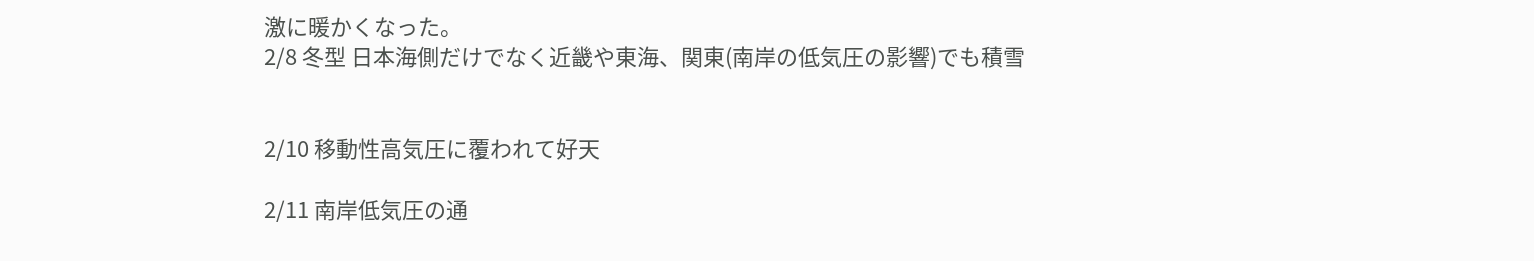激に暖かくなった。
2/8 冬型 日本海側だけでなく近畿や東海、関東(南岸の低気圧の影響)でも積雪


2/10 移動性高気圧に覆われて好天

2/11 南岸低気圧の通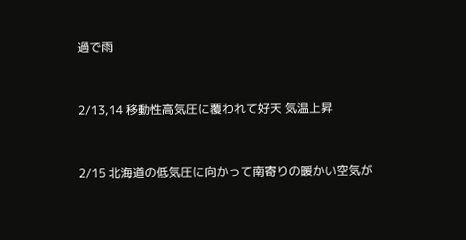過で雨


2/13,14 移動性高気圧に覆われて好天 気温上昇


2/15 北海道の低気圧に向かって南寄りの暖かい空気が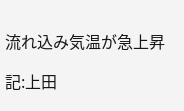流れ込み気温が急上昇

記:上田